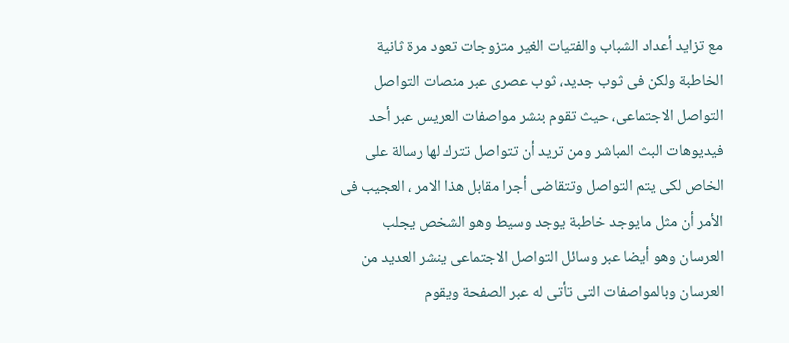مع تزايد أعداد الشباب والفتيات الغير متزوجات تعود مرة ثانية الخاطبة ولكن فى ثوب جديد، ثوب عصرى عبر منصات التواصل التواصل الاجتماعى، حيث تقوم بنشر مواصفات العريس عبر أحد فيديوهات البث المباشر ومن تريد أن تتواصل تترك لها رسالة على الخاص لكى يتم التواصل وتتقاضى أجرا مقابل هذا الامر ، العجيب فى الأمر أن مثل مايوجد خاطبة يوجد وسيط وهو الشخص يجلب العرسان وهو أيضا عبر وسائل التواصل الاجتماعى ينشر العديد من العرسان وبالمواصفات التى تأتى له عبر الصفحة ويقوم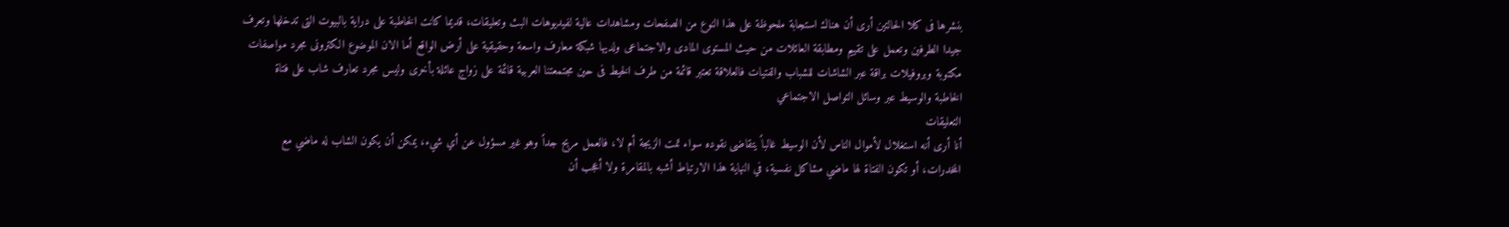بنشرها فى كلا الحالتين أرى أن هناك استجابة ملحوظة على هذا النوع من الصفحات ومشاهدات عالية لفيديوهات البث وتعليقات، قديما كانت الخاطبة على دراية بالبيوت التى تدخلها وتعرف جيدا الطرفين وتعمل على تقييم ومطابقة العائلات من حيث المستوى المادى والاجتماعى ولديها شبكة معارف واسعة وحقيقية على أرض الواقع أما الان الموضوع الكترونى مجرد مواصفات مكتوبة وبروفيلات براقة عبر الشاشات للشباب والفتيات فالعلاقة تعتبر قائمة من طرف الخيط فى حين مجتمعتنا العربية قائمة على زواج عائلة بأخرى وليس مجرد تعارف شاب على فتاة
الخاطبة والوسيط عبر وسائل التواصل الاجتماعي
التعليقات
أنا أرى أنه استغلال لأموال الناس لأن الوسيط غالباً يتقاضى نقوده سواء تمت الزيجة أم لا، فالعمل مربح جداً وهو غير مسؤول عن أي شيء، يمكن أن يكون الشاب له ماضي مع المخدرات، أو تكون الفتاة لها ماضي مشاكل نفسية، في النهاية هذا الارتباط أشبه بالمقامرة ولا أعجب أن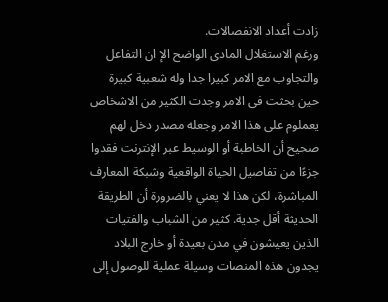زادت أعداد الانفصالات.
ورغم الاستغلال المادى الواضح الإ ان التفاعل والتجاوب مع الامر كبيرا جدا وله شعبية كبيرة حين بحثت فى الامر وجدت الكثير من الاشخاص يعملوم على هذا الامر وجعله مصدر دخل لهم
صحيح أن الخاطبة أو الوسيط عبر الإنترنت فقدوا جزءًا من تفاصيل الحياة الواقعية وشبكة المعارف المباشرة، لكن هذا لا يعني بالضرورة أن الطريقة الحديثة أقل جدية. كثير من الشباب والفتيات الذين يعيشون في مدن بعيدة أو خارج البلاد يجدون هذه المنصات وسيلة عملية للوصول إلى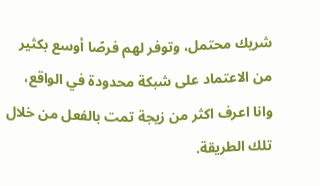شريك محتمل، وتوفر لهم فرصًا أوسع بكثير من الاعتماد على شبكة محدودة في الواقع، وانا اعرف اكثر من زيجة تمت بالفعل من خلال تلك الطريقة.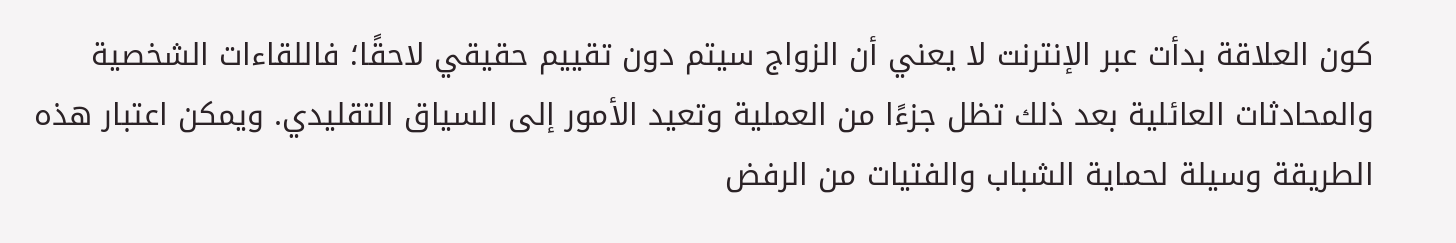كون العلاقة بدأت عبر الإنترنت لا يعني أن الزواج سيتم دون تقييم حقيقي لاحقًا؛ فاللقاءات الشخصية والمحادثات العائلية بعد ذلك تظل جزءًا من العملية وتعيد الأمور إلى السياق التقليدي. ويمكن اعتبار هذه الطريقة وسيلة لحماية الشباب والفتيات من الرفض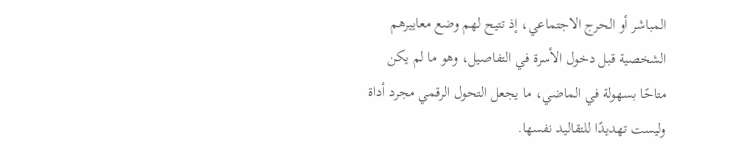المباشر أو الحرج الاجتماعي، إذ تتيح لهم وضع معاييرهم الشخصية قبل دخول الأسرة في التفاصيل، وهو ما لم يكن متاحًا بسهولة في الماضي، ما يجعل التحول الرقمي مجرد أداة وليست تهديدًا للتقاليد نفسها.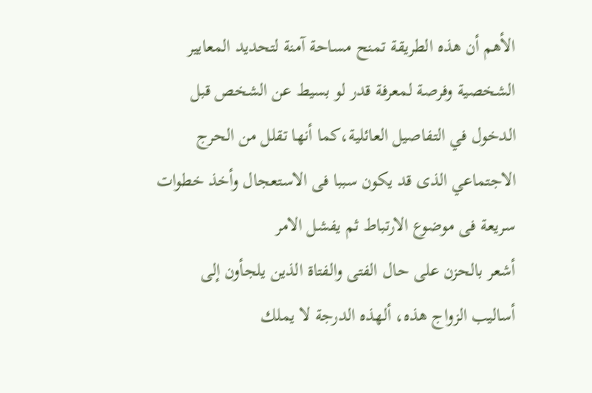الأهم أن هذه الطريقة تمنح مساحة آمنة لتحديد المعايير الشخصية وفرصة لمعرفة قدر لو بسيط عن الشخص قبل الدخول في التفاصيل العائلية،كما أنها تقلل من الحرج الاجتماعي الذى قد يكون سببا فى الاستعجال وأخذ خطوات سريعة فى موضوع الارتباط ثم يفشل الامر
أشعر بالحزن على حال الفتى والفتاة الذين يلجأون إلى أساليب الزواج هذه، ألهذه الدرجة لا يملك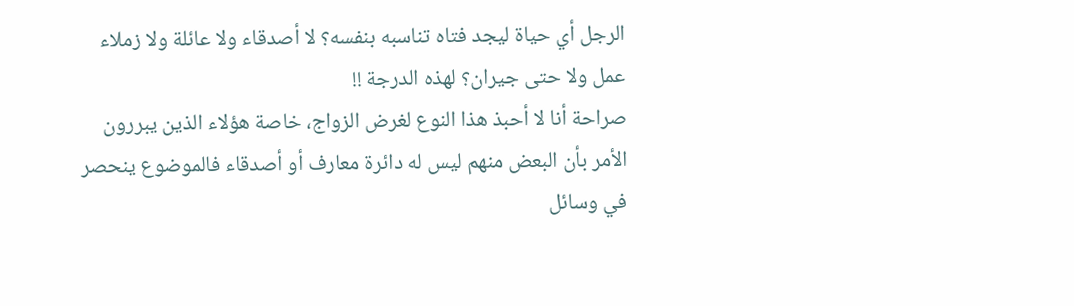الرجل أي حياة ليجد فتاه تناسبه بنفسه؟ لا أصدقاء ولا عائلة ولا زملاء عمل ولا حتى جيران؟ لهذه الدرجة !!
صراحة أنا لا أحبذ هذا النوع لغرض الزواج، خاصة هؤلاء الذين يبررون الأمر بأن البعض منهم ليس له دائرة معارف أو أصدقاء فالموضوع ينحصر في وسائل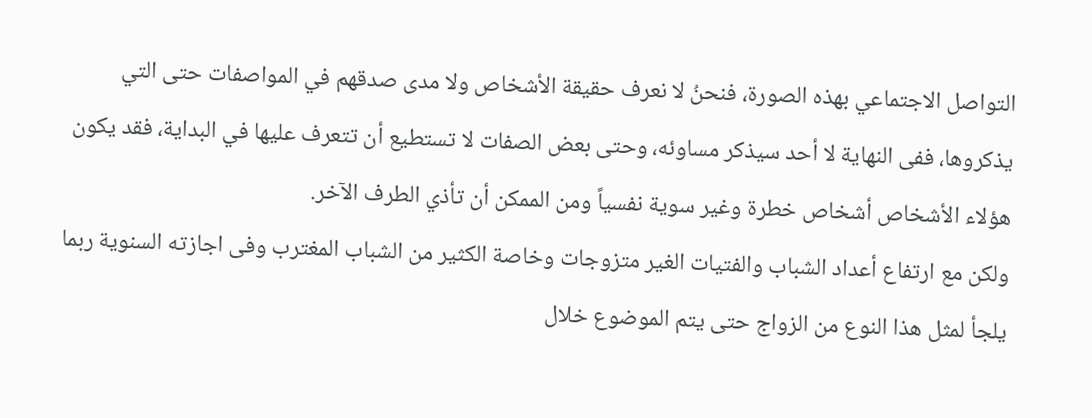التواصل الاجتماعي بهذه الصورة، فنحنُ لا نعرف حقيقة الأشخاص ولا مدى صدقهم في المواصفات حتى التي يذكروها، ففى النهاية لا أحد سيذكر مساوئه، وحتى بعض الصفات لا تستطيع أن تتعرف عليها في البداية، فقد يكون هؤلاء الأشخاص أشخاص خطرة وغير سوية نفسياً ومن الممكن أن تأذي الطرف الآخر.
ولكن مع ارتفاع أعداد الشباب والفتيات الغير متزوجات وخاصة الكثير من الشباب المغترب وفى اجازته السنوية ربما يلجأ لمثل هذا النوع من الزواج حتى يتم الموضوع خلال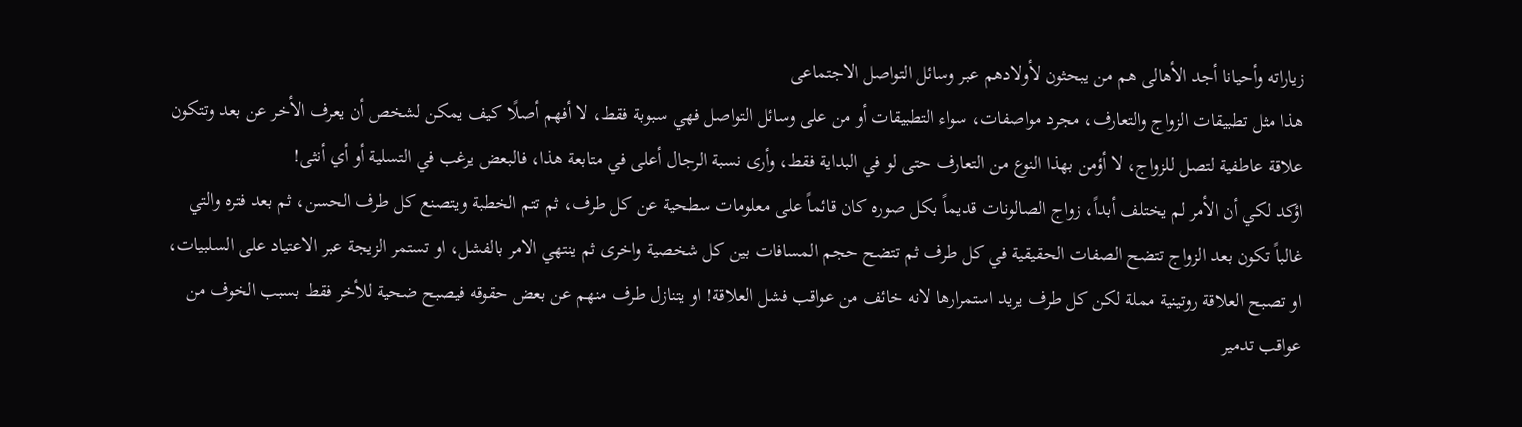زياراته وأحيانا أجد الأهالى هم من يبحثون لأولادهم عبر وسائل التواصل الاجتماعى
هذا مثل تطبيقات الزواج والتعارف، مجرد مواصفات، سواء التطبيقات أو من على وسائل التواصل فهي سبوبة فقط، لا أفهم أصلًا كيف يمكن لشخص أن يعرف الأخر عن بعد وتتكون علاقة عاطفية لتصل للزواج، لا أؤمن بهذا النوع من التعارف حتى لو في البداية فقط، وأرى نسبة الرجال أعلى في متابعة هذا، فالبعض يرغب في التسلية أو أي أنثى!
اؤكد لكي أن الأمر لم يختلف أبداً، زواج الصالونات قديماً بكل صوره كان قائماً على معلومات سطحية عن كل طرف، ثم تتم الخطبة ويتصنع كل طرف الحسن، ثم بعد فتره والتي غالباً تكون بعد الزواج تتضح الصفات الحقيقية في كل طرف ثم تتضح حجم المسافات بين كل شخصية واخرى ثم ينتهي الامر بالفشل، او تستمر الزيجة عبر الاعتياد على السلبيات، او تصبح العلاقة روتينية مملة لكن كل طرف يريد استمرارها لانه خائف من عواقب فشل العلاقة! او يتنازل طرف منهم عن بعض حقوقه فيصبح ضحية للأخر فقط بسبب الخوف من عواقب تدمير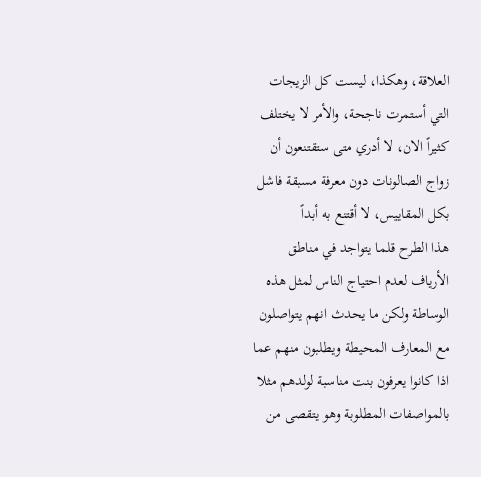العلاقة، وهكذا، ليست كل الزيجات التي أستمرت ناجحة، والأمر لا يختلف كثيراً الان، لا أدري متى ستقتنعون أن زواج الصالونات دون معرفة مسبقة فاشل بكل المقاييس، لا أقتنع به أبداً
هذا الطرح قلما يتواجد في مناطق الأرياف لعدم احتياج الناس لمثل هذه الوساطة ولكن ما يحدث انهم يتواصلون مع المعارف المحيطة ويطلبون منهم عما اذا كانوا يعرفون بنت مناسبة لولدهم مثلا بالمواصفات المطلوبة وهو يتقصى من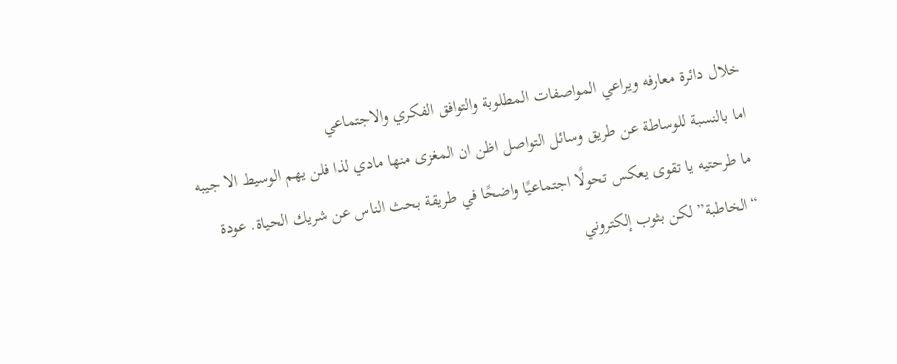خلال دائرة معارفه ويراعي المواصفات المطلوبة والتوافق الفكري والاجتماعي
اما بالنسبة للوساطة عن طريق وسائل التواصل اظن ان المغزى منها مادي لذا فلن يهم الوسيط الا جيبه
ما طرحتيه يا تقوى يعكس تحولًا اجتماعيًا واضحًا في طريقة بحث الناس عن شريك الحياة. عودة “الخاطبة” لكن بثوب إلكتروني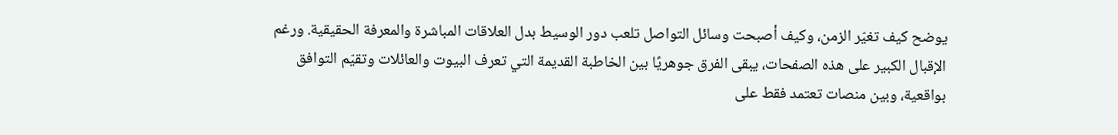يوضح كيف تغيّر الزمن، وكيف أصبحت وسائل التواصل تلعب دور الوسيط بدل العلاقات المباشرة والمعرفة الحقيقية. ورغم الإقبال الكبير على هذه الصفحات، يبقى الفرق جوهريًا بين الخاطبة القديمة التي تعرف البيوت والعائلات وتقيّم التوافق بواقعية، وبين منصات تعتمد فقط على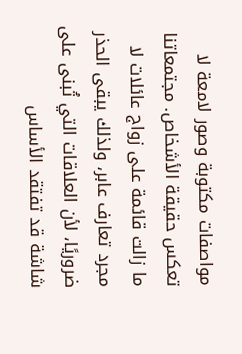مواصفات مكتوبة وصور لامعة لا تعكس حقيقة الأشخاص. مجتمعاتنا ما زالت قائمة على زواج عائلات لا مجرد تعارف عابر، ولذلك يبقى الحذر ضروريًا، لأن العلاقات التي تُبنى على شاشة قد تفتقد الأساس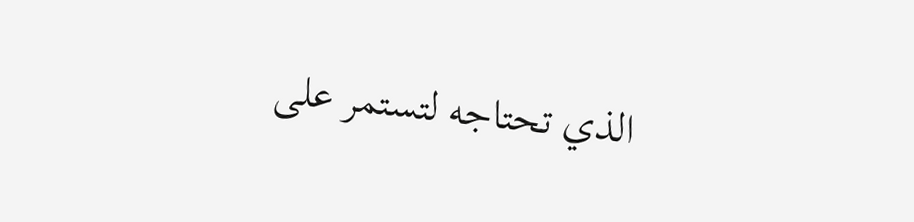الذي تحتاجه لتستمر على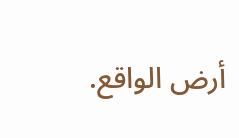أرض الواقع.